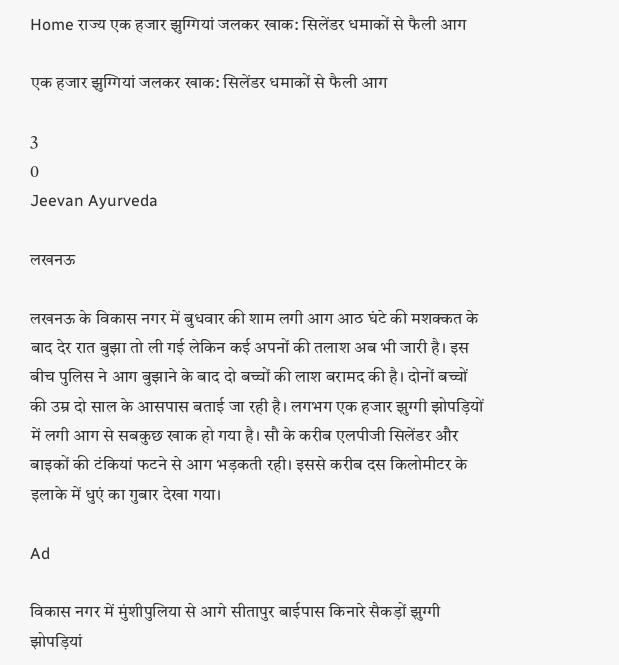Home राज्य एक हजार झुग्गियां जलकर खाक: सिलेंडर धमाकों से फैली आग

एक हजार झुग्गियां जलकर खाक: सिलेंडर धमाकों से फैली आग

3
0
Jeevan Ayurveda

लखनऊ

लखनऊ के विकास नगर में बुधवार की शाम लगी आग आठ घंटे की मशक्कत के बाद देर रात बुझा तो ली गई लेकिन कई अपनों की तलाश अब भी जारी है। इस बीच पुलिस ने आग बुझाने के बाद दो बच्चों की लाश बरामद की है। दोनों बच्चों की उम्र दो साल के आसपास बताई जा रही है। लगभग एक हजार झुग्गी झोपड़ियों में लगी आग से सबकुछ खाक हो गया है। सौ के करीब एलपीजी सिलेंडर और बाइकों की टंकियां फटने से आग भड़कती रही। इससे करीब दस किलोमीटर के इलाके में धुएं का गुबार देखा गया।

Ad

विकास नगर में मुंशीपुलिया से आगे सीतापुर बाईपास किनारे सैकड़ों झुग्गी झोपड़ियां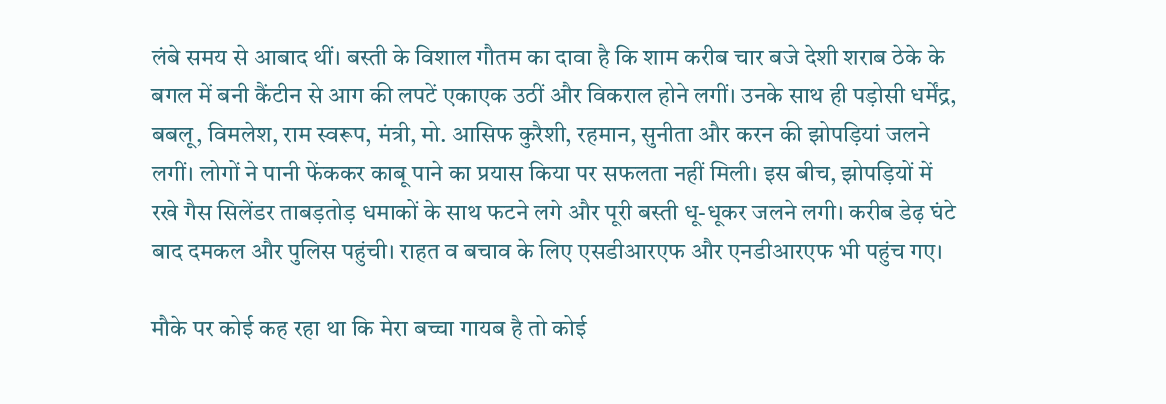लंबे समय से आबाद थीं। बस्ती के विशाल गौतम का दावा है कि शाम करीब चार बजे देशी शराब ठेके के बगल में बनी कैंटीन से आग की लपटें एकाएक उठीं और विकराल होने लगीं। उनके साथ ही पड़ोसी धर्मेंद्र, बबलू, विमलेश, राम स्वरूप, मंत्री, मो. आसिफ कुरैशी, रहमान, सुनीता और करन की झोपड़ियां जलने लगीं। लोगों ने पानी फेंककर काबू पाने का प्रयास किया पर सफलता नहीं मिली। इस बीच, झोपड़ियों में रखे गैस सिलेंडर ताबड़तोड़ धमाकों के साथ फटने लगे और पूरी बस्ती धू-धूकर जलने लगी। करीब डेढ़ घंटे बाद दमकल और पुलिस पहुंची। राहत व बचाव के लिए एसडीआरएफ और एनडीआरएफ भी पहुंच गए।

मौके पर कोई कह रहा था कि मेरा बच्चा गायब है तो कोई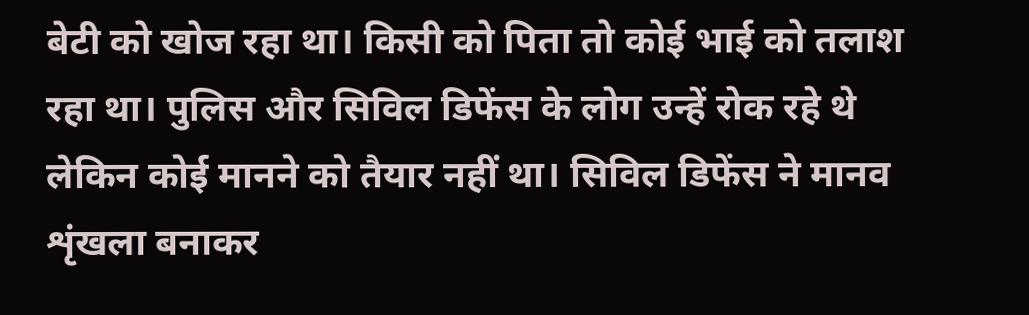बेटी को खोज रहा था। किसी को पिता तो कोई भाई को तलाश रहा था। पुलिस और सिविल डिफेंस के लोग उन्हें रोक रहे थे लेकिन कोई मानने को तैयार नहीं था। सिविल डिफेंस ने मानव शृंखला बनाकर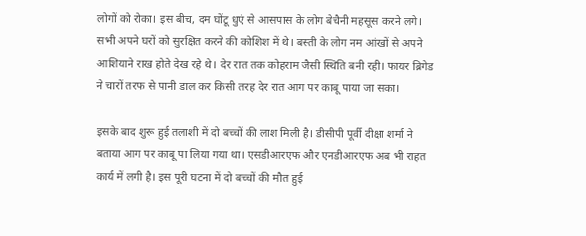लोगों को रोका। इस बीच, दम घोंटू धुएं से आसपास के लोग बेचैनी महसूस करने लगे। सभी अपने घरों को सुरक्षित करने की कोशिश में थे। बस्ती के लोग नम आंखों से अपने आशियाने राख होते देख रहे थे। देर रात तक कोहराम जैसी स्थिति बनी रही। फायर ब्रिगेड ने चारों तरफ से पानी डाल कर किसी तरह देर रात आग पर काबू पाया जा सका।

इसके बाद शुरू हुई तलाशी में दो बच्चों की लाश मिली है। डीसीपी पूर्वी दीक्षा शर्मा ने बताया आग पर काबू पा लिया गया था। एसडीआरएफ और एनडीआरएफ अब भी राहत कार्य में लगी है। इस पूरी घटना में दो बच्चों की मौत हुई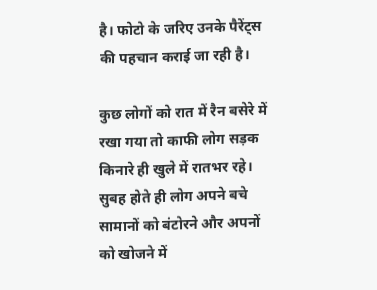है। फोटो के जरिए उनके पैरेंट्स की पहचान कराई जा रही है।

कुछ लोगों को रात में रैन बसेरे में रखा गया तो काफी लोग सड़क किनारे ही खुले में रातभर रहे। सुबह होते ही लोग अपने बचे सामानों को बंटोरने और अपनों को खोजने में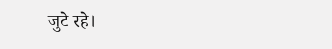जुटे रहे।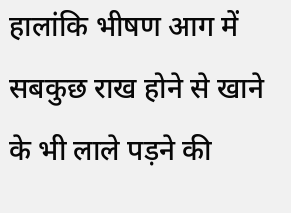हालांकि भीषण आग में सबकुछ राख होने से खाने के भी लाले पड़ने की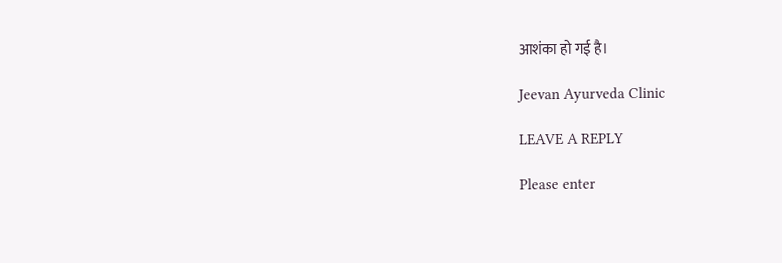आशंका हो गई है।

Jeevan Ayurveda Clinic

LEAVE A REPLY

Please enter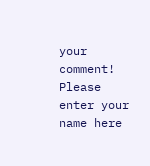your comment!
Please enter your name here